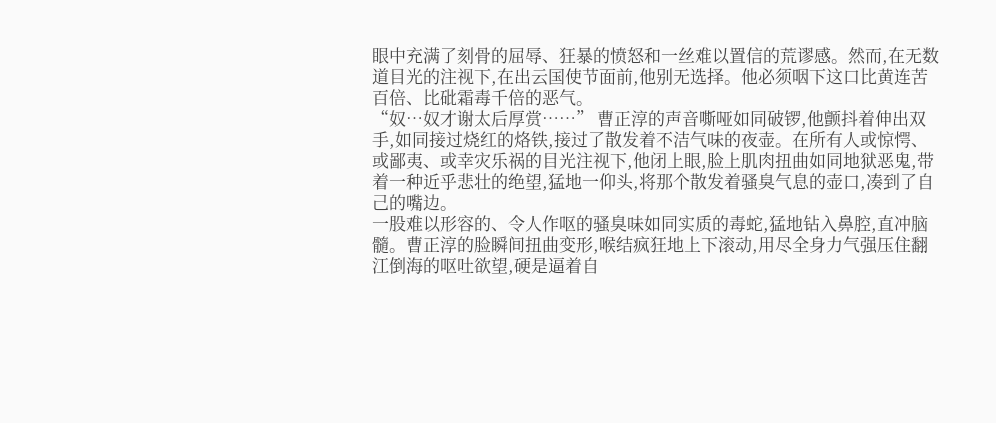眼中充满了刻骨的屈辱、狂暴的愤怒和一丝难以置信的荒谬感。然而,在无数道目光的注视下,在出云国使节面前,他别无选择。他必须咽下这口比黄连苦百倍、比砒霜毒千倍的恶气。
“奴…奴才谢太后厚赏……” 曹正淳的声音嘶哑如同破锣,他颤抖着伸出双手,如同接过烧红的烙铁,接过了散发着不洁气味的夜壶。在所有人或惊愕、或鄙夷、或幸灾乐祸的目光注视下,他闭上眼,脸上肌肉扭曲如同地狱恶鬼,带着一种近乎悲壮的绝望,猛地一仰头,将那个散发着骚臭气息的壶口,凑到了自己的嘴边。
一股难以形容的、令人作呕的骚臭味如同实质的毒蛇,猛地钻入鼻腔,直冲脑髓。曹正淳的脸瞬间扭曲变形,喉结疯狂地上下滚动,用尽全身力气强压住翻江倒海的呕吐欲望,硬是逼着自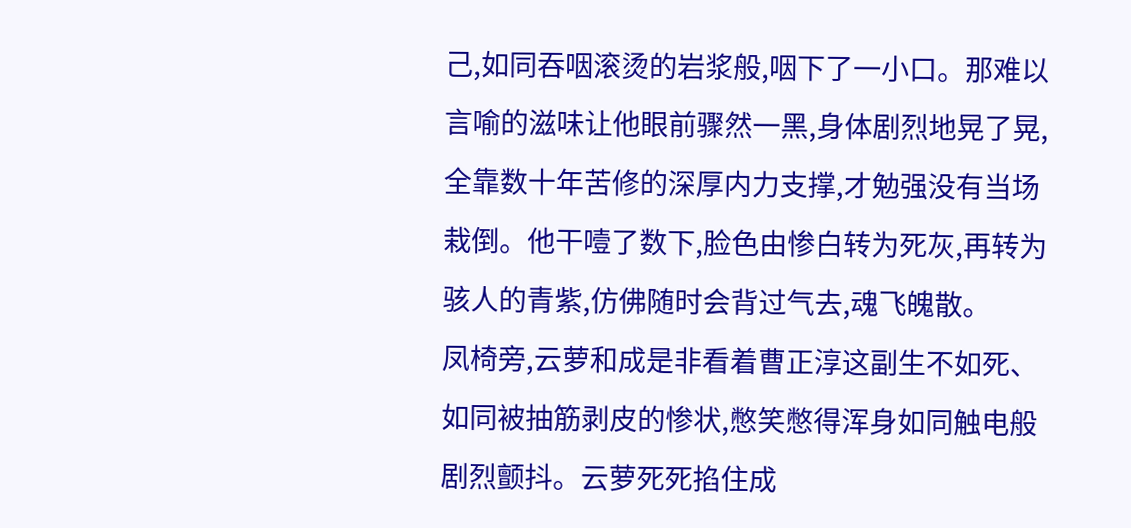己,如同吞咽滚烫的岩浆般,咽下了一小口。那难以言喻的滋味让他眼前骤然一黑,身体剧烈地晃了晃,全靠数十年苦修的深厚内力支撑,才勉强没有当场栽倒。他干噎了数下,脸色由惨白转为死灰,再转为骇人的青紫,仿佛随时会背过气去,魂飞魄散。
凤椅旁,云萝和成是非看着曹正淳这副生不如死、如同被抽筋剥皮的惨状,憋笑憋得浑身如同触电般剧烈颤抖。云萝死死掐住成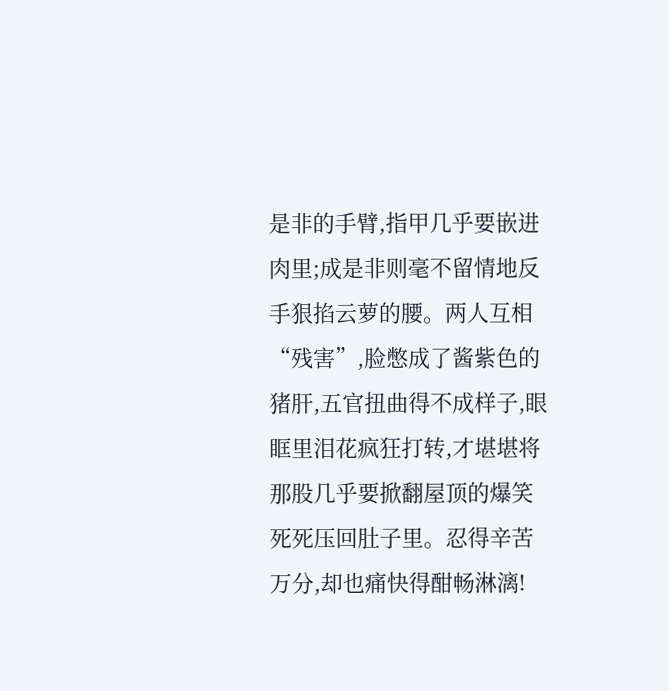是非的手臂,指甲几乎要嵌进肉里;成是非则毫不留情地反手狠掐云萝的腰。两人互相“残害”,脸憋成了酱紫色的猪肝,五官扭曲得不成样子,眼眶里泪花疯狂打转,才堪堪将那股几乎要掀翻屋顶的爆笑死死压回肚子里。忍得辛苦万分,却也痛快得酣畅淋漓!